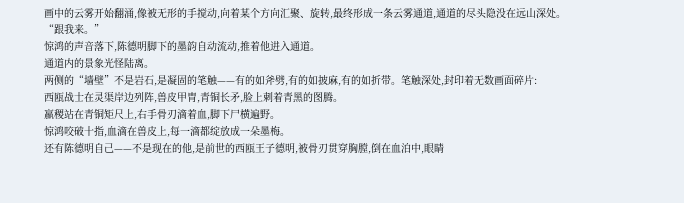画中的云雾开始翻涌,像被无形的手搅动,向着某个方向汇聚、旋转,最终形成一条云雾通道,通道的尽头隐没在远山深处。
“跟我来。”
惊鸿的声音落下,陈德明脚下的墨韵自动流动,推着他进入通道。
通道内的景象光怪陆离。
两侧的“墙壁”不是岩石,是凝固的笔触——有的如斧劈,有的如披麻,有的如折带。笔触深处,封印着无数画面碎片:
西瓯战士在灵渠岸边列阵,兽皮甲胄,青铜长矛,脸上刺着青黑的图腾。
嬴稷站在青铜矩尺上,右手骨刃滴着血,脚下尸横遍野。
惊鸿咬破十指,血滴在兽皮上,每一滴都绽放成一朵墨梅。
还有陈德明自己——不是现在的他,是前世的西瓯王子德明,被骨刃贯穿胸膛,倒在血泊中,眼睛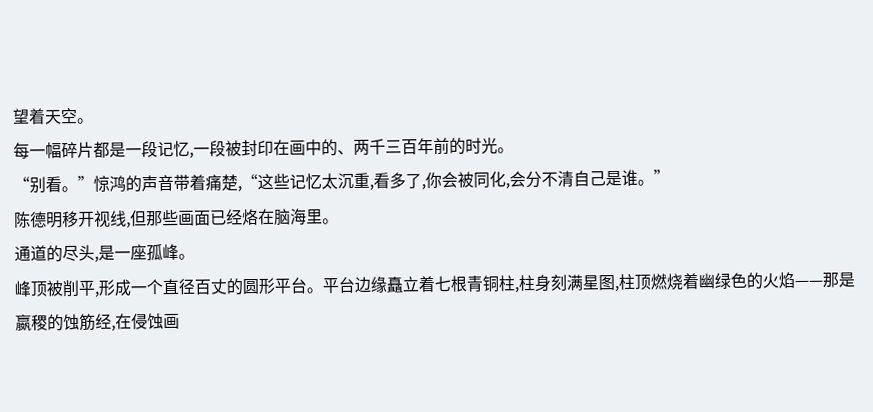望着天空。
每一幅碎片都是一段记忆,一段被封印在画中的、两千三百年前的时光。
“别看。”惊鸿的声音带着痛楚,“这些记忆太沉重,看多了,你会被同化,会分不清自己是谁。”
陈德明移开视线,但那些画面已经烙在脑海里。
通道的尽头,是一座孤峰。
峰顶被削平,形成一个直径百丈的圆形平台。平台边缘矗立着七根青铜柱,柱身刻满星图,柱顶燃烧着幽绿色的火焰——那是嬴稷的蚀筋经,在侵蚀画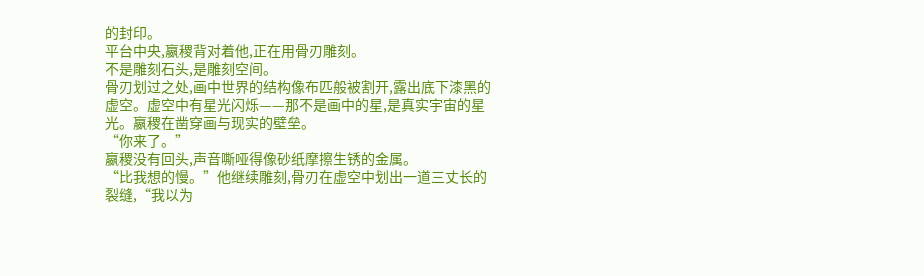的封印。
平台中央,嬴稷背对着他,正在用骨刃雕刻。
不是雕刻石头,是雕刻空间。
骨刃划过之处,画中世界的结构像布匹般被割开,露出底下漆黑的虚空。虚空中有星光闪烁——那不是画中的星,是真实宇宙的星光。嬴稷在凿穿画与现实的壁垒。
“你来了。”
嬴稷没有回头,声音嘶哑得像砂纸摩擦生锈的金属。
“比我想的慢。”他继续雕刻,骨刃在虚空中划出一道三丈长的裂缝,“我以为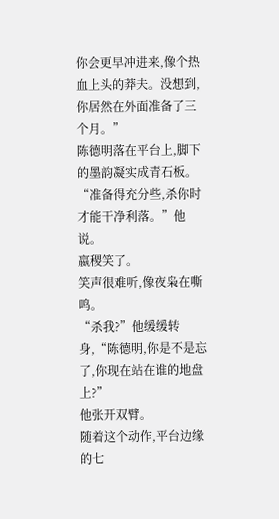你会更早冲进来,像个热血上头的莽夫。没想到,你居然在外面准备了三个月。”
陈德明落在平台上,脚下的墨韵凝实成青石板。
“准备得充分些,杀你时才能干净利落。”他说。
嬴稷笑了。
笑声很难听,像夜枭在嘶鸣。
“杀我?”他缓缓转身,“陈德明,你是不是忘了,你现在站在谁的地盘上?”
他张开双臂。
随着这个动作,平台边缘的七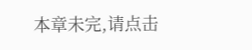本章未完,请点击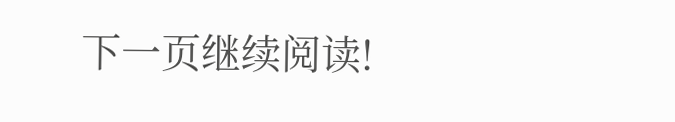下一页继续阅读!